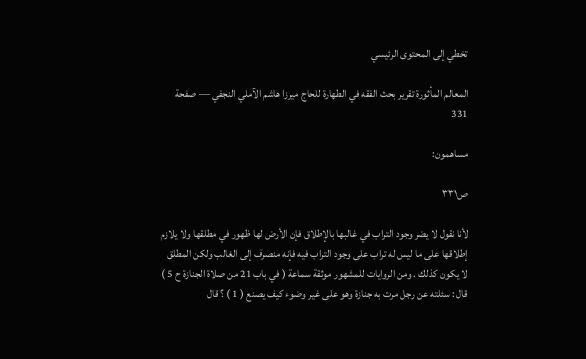تخطي إلى المحتوى الرئيسي

المعالم المأثورة تقرير بحث الفقه في الطهارة للحاج ميرزا هاشم الآملي النجفي — صفحة 331

مساهمون:

ص٣٣١

لأنا نقول لا يضر وجود التراب في غالبها بالإطلاق فإن الأرض لها ظهور في مطلقها ولا يلازم إطلاقها على ما ليس له تراب على وجود التراب فيه فإنه منصرف إلى الغالب ولكن المطلق لا يكون كذلك . ومن الروايات للمشهور موثقة سماعة ( في باب 21 من صلاة الجنازة ح 5 ) قال : سئلته عن رجل مرت به جنازة وهو على غير وضوء كيف يصنع ( 1 ) ؟ قال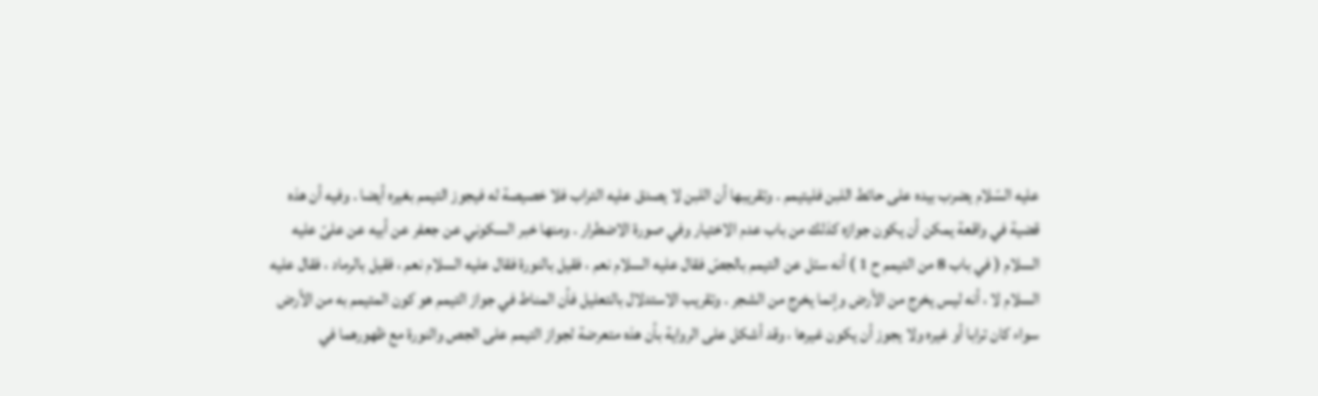عليه السّلام يضرب بيده على حائط اللبن فليتيمم . وتقريبها أن اللبن لا يصدق عليه التراب فلا خصيصة له فيجوز التيمم بغيره أيضا . وفيه أن هذه قضية في واقعة يمكن أن يكون جوازه كذلك من باب عدم الاختيار وفي صورة الاضطرار . ومنها خبر السكوني عن جعفر عن أبيه عن علىّ عليه السلام ( في باب 8 من التيمم ح 1 ) أنه سئل عن التيمم بالجصّ فقال عليه السلام نعم ، فقيل بالنورة فقال عليه السلام نعم ، فقيل بالرماد ، فقال عليه السلام لا ، أنه ليس يخرج من الأرض وإنما يخرج من الشجر . وتقريب الاستدلال بالتعليل فأن المناط في جواز التيمم هو كون المتيمم به من الأرض سواء كان ترابا أو غيره ولا يجوز أن يكون غيرها ، وقد أشكل على الرواية بأن هذه متعرضة لجواز التيمم على الجص والنورة مع ظهورهما في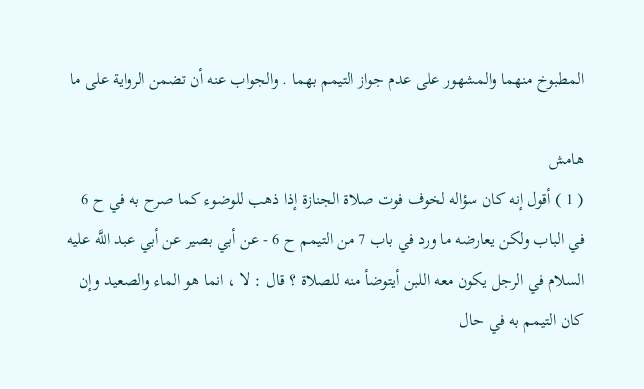المطبوخ منهما والمشهور على عدم جواز التيمم بهما . والجواب عنه أن تضمن الرواية على ما

هامش
( 1 ) أقول إنه كان سؤاله لخوف فوت صلاة الجنازة إذا ذهب للوضوء كما صرح به في ح 6 في الباب ولكن يعارضه ما ورد في باب 7 من التيمم ح 6 - عن أبي بصير عن أبي عبد اللَّه عليه السلام في الرجل يكون معه اللبن أيتوضأ منه للصلاة ؟ قال : لا ، انما هو الماء والصعيد وإن كان التيمم به في حال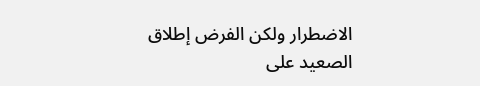الاضطرار ولكن الفرض إطلاق الصعيد على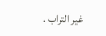غير التراب .